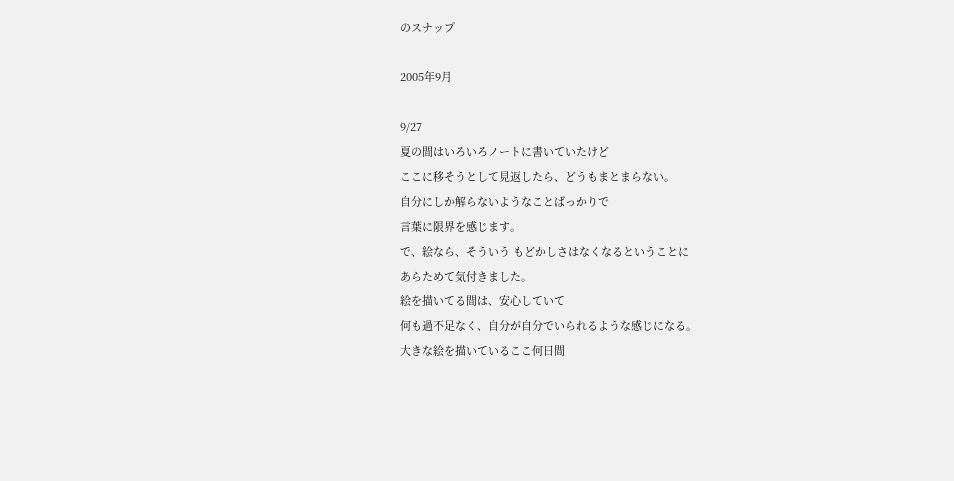のスナップ

2005年9月

9/27
夏の間はいろいろノートに書いていたけど
ここに移そうとして見返したら、どうもまとまらない。
自分にしか解らないようなことばっかりで
言葉に限界を感じます。
で、絵なら、そういう もどかしさはなくなるということに
あらためて気付きました。
絵を描いてる間は、安心していて
何も過不足なく、自分が自分でいられるような感じになる。
大きな絵を描いているここ何日間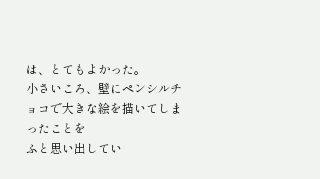は、とてもよかった。
小さいころ、壁にペンシルチョコで大きな絵を描いてしまったことを
ふと思い出してい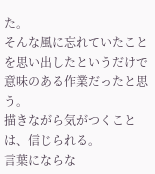た。
そんな風に忘れていたことを思い出したというだけで
意味のある作業だったと思う。
描きながら気がつくことは、信じられる。
言葉にならな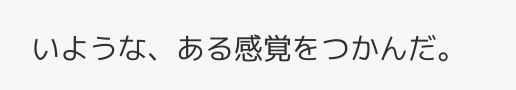いような、ある感覚をつかんだ。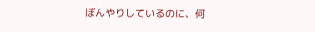ぼんやりしているのに、何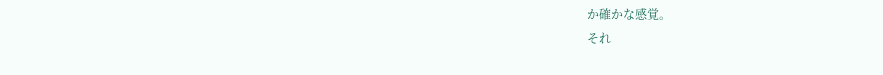か確かな感覚。
それ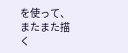を使って、またまた描く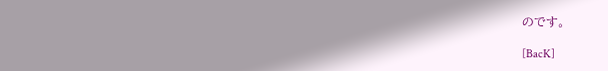のです。

[BacK]